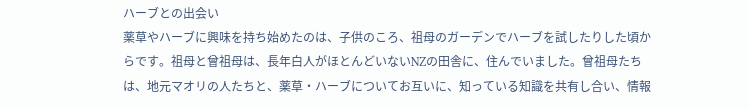ハーブとの出会い
薬草やハーブに興味を持ち始めたのは、子供のころ、祖母のガーデンでハーブを試したりした頃からです。祖母と曾祖母は、長年白人がほとんどいないNZの田舎に、住んでいました。曾祖母たちは、地元マオリの人たちと、薬草・ハーブについてお互いに、知っている知識を共有し合い、情報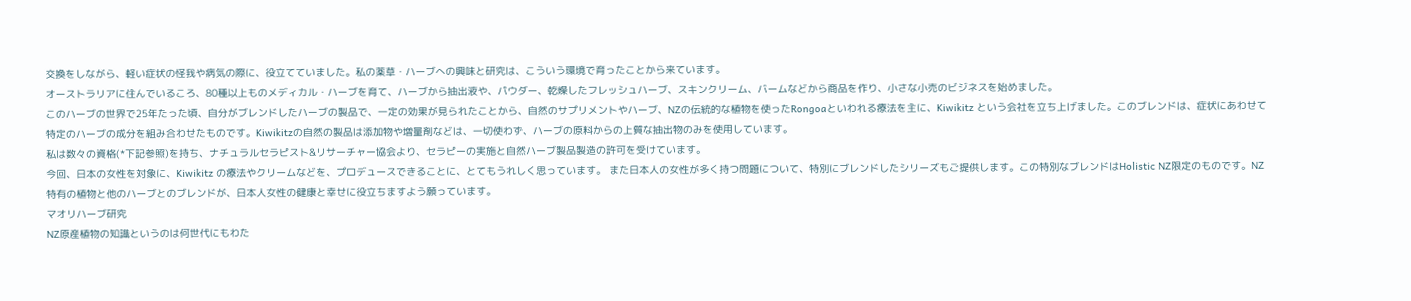交換をしながら、軽い症状の怪我や病気の際に、役立てていました。私の薬草・ハーブへの興味と研究は、こういう環境で育ったことから来ています。
オーストラリアに住んでいるころ、80種以上ものメディカル・ハーブを育て、ハーブから抽出液や、パウダー、乾燥したフレッシュハーブ、スキンクリーム、バームなどから商品を作り、小さな小売のビジネスを始めました。
このハーブの世界で25年たった頃、自分がブレンドしたハーブの製品で、一定の効果が見られたことから、自然のサプリメントやハーブ、NZの伝統的な植物を使ったRongoaといわれる療法を主に、Kiwikitz という会社を立ち上げました。このブレンドは、症状にあわせて特定のハーブの成分を組み合わせたものです。Kiwikitzの自然の製品は添加物や増量剤などは、一切使わず、ハーブの原料からの上質な抽出物のみを使用しています。
私は数々の資格(*下記参照)を持ち、ナチュラルセラピスト&リサーチャー協会より、セラピーの実施と自然ハーブ製品製造の許可を受けています。
今回、日本の女性を対象に、Kiwikitz の療法やクリームなどを、プロデュースできることに、とてもうれしく思っています。 また日本人の女性が多く持つ問題について、特別にブレンドしたシリーズもご提供します。この特別なブレンドはHolistic NZ限定のものです。NZ特有の植物と他のハーブとのブレンドが、日本人女性の健康と幸せに役立ちますよう願っています。
マオリハーブ研究
NZ原産植物の知識というのは何世代にもわた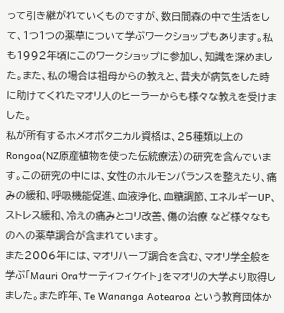って引き継がれていくものですが、数日間森の中で生活をして、1つ1つの薬草について学ぶワークショップもあります。私も1992年頃にこのワークショップに参加し、知識を深めました。また、私の場合は祖母からの教えと、昔夫が病気をした時に助けてくれたマオリ人のヒーラーからも様々な教えを受けました。
私が所有するホメオボタニカル資格は、25種類以上のRongoa(NZ原産植物を使った伝統療法)の研究を含んでいます。この研究の中には、女性のホルモンバランスを整えたり、痛みの緩和、呼吸機能促進、血液浄化、血糖調節、エネルギーUP、ストレス緩和、冷えの痛みとコリ改善、傷の治療 など様々なものへの薬草調合が含まれています。
また2006年には、マオリハーブ調合を含む、マオリ学全般を学ぶ「Mauri Oraサーティフィケイト」をマオリの大学より取得しました。また昨年、Te Wananga Aotearoa という教育団体か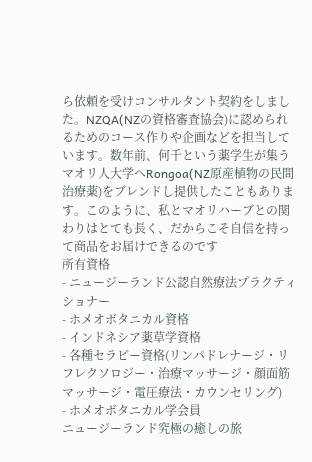ら依頼を受けコンサルタント契約をしました。NZQA(NZの資格審査協会)に認められるためのコース作りや企画などを担当しています。数年前、何千という薬学生が集うマオリ人大学へRongoa(NZ原産植物の民間治療薬)をブレンドし提供したこともあります。このように、私とマオリハーブとの関わりはとても長く、だからこそ自信を持って商品をお届けできるのです
所有資格
- ニュージーランド公認自然療法プラクティショナー
- ホメオボタニカル資格
- インドネシア薬草学資格
- 各種セラピー資格(リンパドレナージ・リフレクソロジー・治療マッサージ・顔面筋マッサージ・電圧療法・カウンセリング)
- ホメオボタニカル学会員
ニュージーランド究極の癒しの旅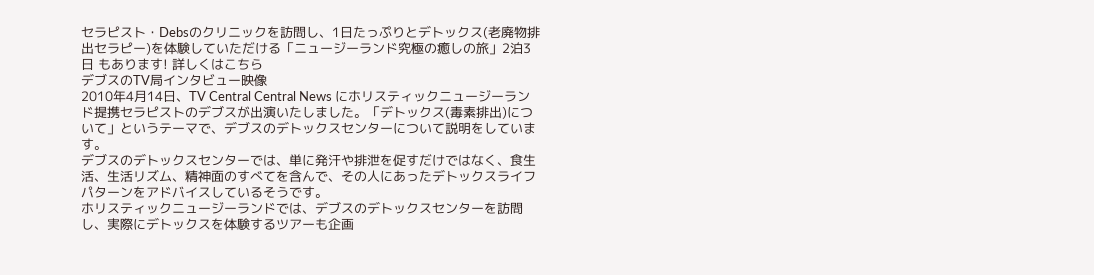セラピスト・Debsのクリニックを訪問し、1日たっぷりとデトックス(老廃物排出セラピー)を体験していただける「ニュージーランド究極の癒しの旅」2泊3日 もあります! 詳しくはこちら
デブスのTV局インタビュー映像
2010年4月14日、TV Central Central News にホリスティックニュージーランド提携セラピストのデブスが出演いたしました。「デトックス(毒素排出)について」というテーマで、デブスのデトックスセンターについて説明をしています。
デブスのデトックスセンターでは、単に発汗や排泄を促すだけではなく、食生活、生活リズム、精神面のすべてを含んで、その人にあったデトックスライフパターンをアドバイスしているそうです。
ホリスティックニュージーランドでは、デブスのデトックスセンターを訪問し、実際にデトックスを体験するツアーも企画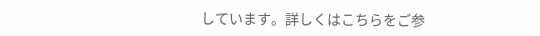しています。詳しくはこちらをご参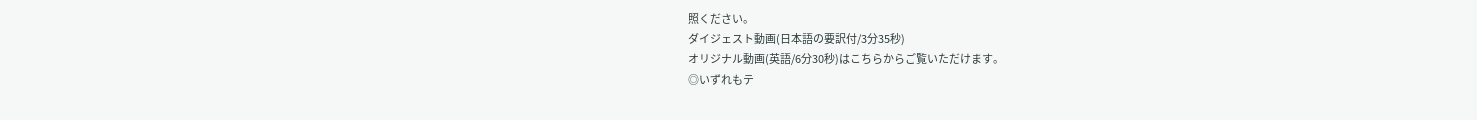照ください。
ダイジェスト動画(日本語の要訳付/3分35秒)
オリジナル動画(英語/6分30秒)はこちらからご覧いただけます。
◎いずれもテ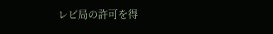レビ局の許可を得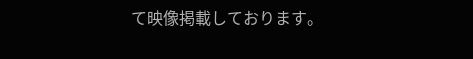て映像掲載しております。